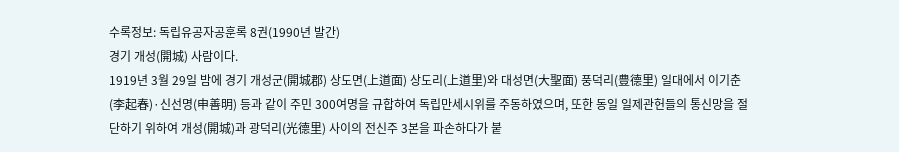수록정보: 독립유공자공훈록 8권(1990년 발간)
경기 개성(開城) 사람이다.
1919년 3월 29일 밤에 경기 개성군(開城郡) 상도면(上道面) 상도리(上道里)와 대성면(大聖面) 풍덕리(豊德里) 일대에서 이기춘(李起春)·신선명(申善明) 등과 같이 주민 300여명을 규합하여 독립만세시위를 주동하였으며, 또한 동일 일제관헌들의 통신망을 절단하기 위하여 개성(開城)과 광덕리(光德里) 사이의 전신주 3본을 파손하다가 붙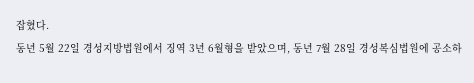잡혔다.
동년 5월 22일 경성지방법원에서 징역 3년 6월형을 받았으며, 동년 7월 28일 경성복심법원에 공소하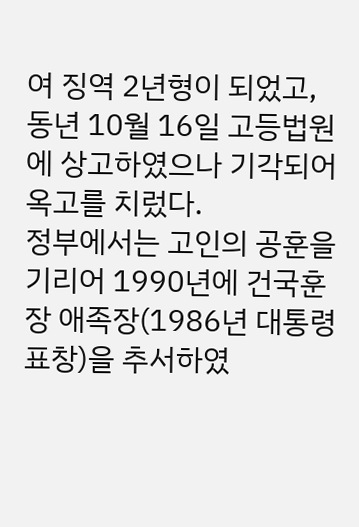여 징역 2년형이 되었고, 동년 10월 16일 고등법원에 상고하였으나 기각되어 옥고를 치렀다.
정부에서는 고인의 공훈을 기리어 1990년에 건국훈장 애족장(1986년 대통령표창)을 추서하였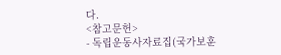다.
<참고문헌>
- 독립운동사자료집(국가보훈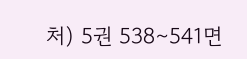처) 5권 538∼541면